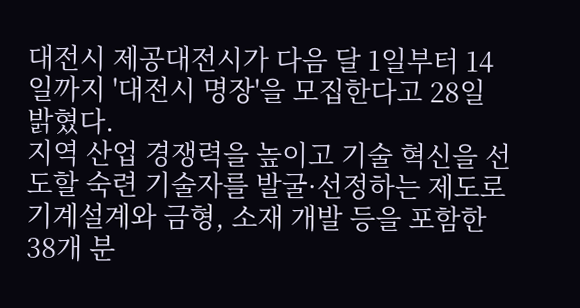대전시 제공대전시가 다음 달 1일부터 14일까지 '대전시 명장'을 모집한다고 28일 밝혔다.
지역 산업 경쟁력을 높이고 기술 혁신을 선도할 숙련 기술자를 발굴·선정하는 제도로 기계설계와 금형, 소재 개발 등을 포함한 38개 분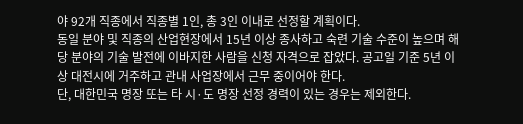야 92개 직종에서 직종별 1인, 총 3인 이내로 선정할 계획이다.
동일 분야 및 직종의 산업현장에서 15년 이상 종사하고 숙련 기술 수준이 높으며 해당 분야의 기술 발전에 이바지한 사람을 신청 자격으로 잡았다. 공고일 기준 5년 이상 대전시에 거주하고 관내 사업장에서 근무 중이어야 한다.
단, 대한민국 명장 또는 타 시·도 명장 선정 경력이 있는 경우는 제외한다.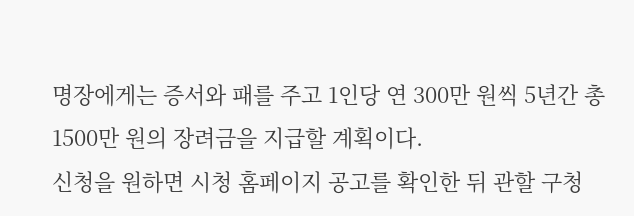명장에게는 증서와 패를 주고 1인당 연 300만 원씩 5년간 총 1500만 원의 장려금을 지급할 계획이다.
신청을 원하면 시청 홈페이지 공고를 확인한 뒤 관할 구청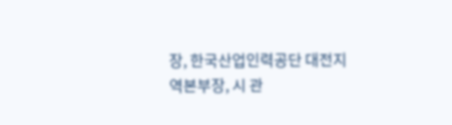장, 한국산업인력공단 대전지역본부장, 시 관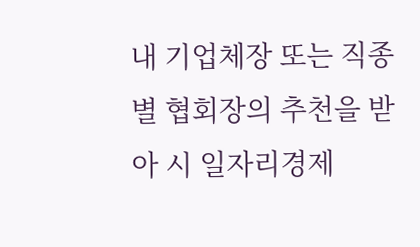내 기업체장 또는 직종별 협회장의 추천을 받아 시 일자리경제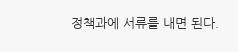정책과에 서류를 내면 된다.